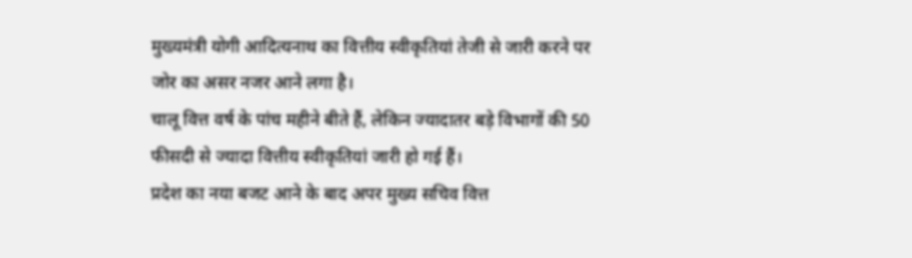मुख्यमंत्री योगी आदित्यनाथ का वित्तीय स्वीकृतियां तेजी से जारी करने पर जोर का असर नजर आने लगा है।
चालू वित्त वर्ष के पांच महीने बीते हैं, लेकिन ज्यादातर बड़े विभागों की 50 फीसदी से ज्यादा वित्तीय स्वीकृतियां जारी हो गई हैं।
प्रदेश का नया बजट आने के बाद अपर मुख्य सचिव वित्त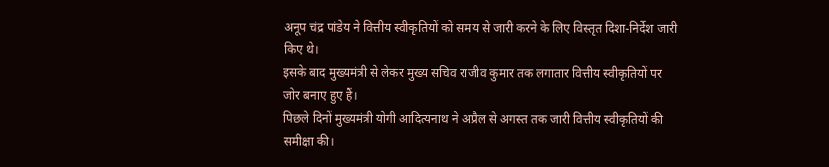अनूप चंद्र पांडेय ने वित्तीय स्वीकृतियों को समय से जारी करने के लिए विस्तृत दिशा-निर्देश जारी किए थे।
इसके बाद मुख्यमंत्री से लेकर मुख्य सचिव राजीव कुमार तक लगातार वित्तीय स्वीकृतियों पर जोर बनाए हुए हैं।
पिछले दिनों मुख्यमंत्री योगी आदित्यनाथ ने अप्रैल से अगस्त तक जारी वित्तीय स्वीकृतियों की समीक्षा की।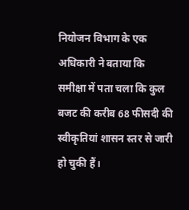नियोजन विभाग के एक अधिकारी ने बताया कि समीक्षा में पता चला कि कुल बजट की करीब 68 फीसदी की स्वीकृतियां शासन स्तर से जारी हो चुकी हैं।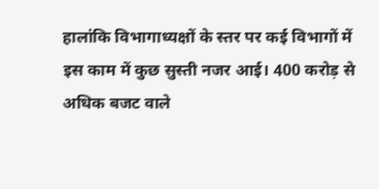हालांकि विभागाध्यक्षों के स्तर पर कई विभागों में इस काम में कुछ सुस्ती नजर आई। 400 करोड़ से अधिक बजट वाले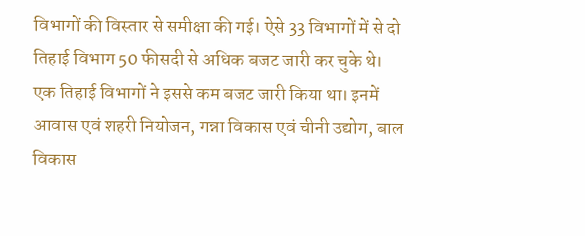विभागों की विस्तार से समीक्षा की गई। ऐसे 33 विभागों में से दो तिहाई विभाग 50 फीसदी से अधिक बजट जारी कर चुके थे।
एक तिहाई विभागों ने इससे कम बजट जारी किया था। इनमें आवास एवं शहरी नियोजन, गन्ना विकास एवं चीनी उद्योग, बाल विकास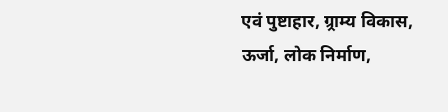एवं पुष्टाहार, ग्र्राम्य विकास, ऊर्जा, लोक निर्माण,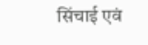सिंचाई एवं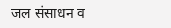जल संसाधन व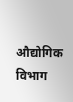औद्योगिक विभाग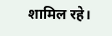शामिल रहे।